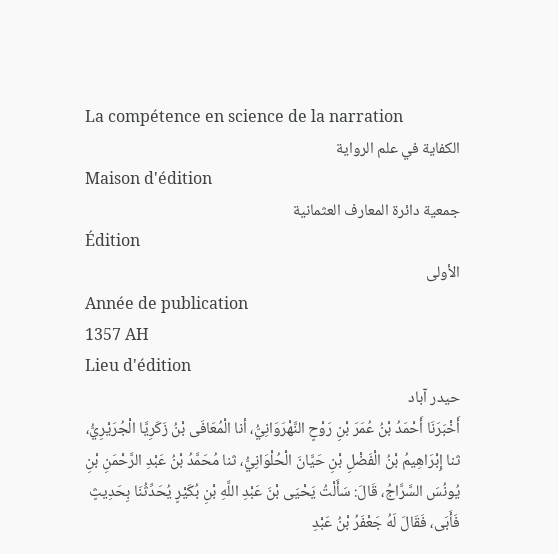La compétence en science de la narration
الكفاية في علم الرواية
Maison d'édition
جمعية دائرة المعارف العثمانية
Édition
الأولى
Année de publication
1357 AH
Lieu d'édition
حيدر آباد
أَخْبَرَنَا أَحْمَدُ بْنُ عُمَرَ بْنِ رَوْحٍ النَّهْرَوَانِيُّ، أنا الْمُعَافَى بْنُ زَكَرِيَّا الْجُرَيْرِيُّ، ثنا إِبْرَاهِيمُ بْنُ الْفَضْلِ بْنِ حَيَّانَ الْحُلْوَانِيُّ، ثنا مُحَمَّدُ بْنُ عَبْدِ الرَّحْمَنِ بْنِ يُونُسَ السَّرَّاجُ، قَالَ: سَأَلْتُ يَحْيَى بْنَ عَبْدِ اللَّهِ بْنِ بُكَيْرٍ يُحَدِّثُنَا بِحَدِيثٍ فَأَبَى، فَقَالَ لَهُ جَعْفَرُ بْنُ عَبْدِ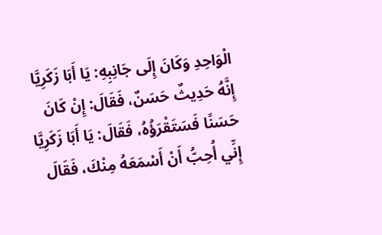الْوَاحِدِ وَكَانَ إِلَى جَانِبِهِ: يَا أَبَا زَكَرِيَّا إِنَّهُ حَدِيثٌ حَسَنٌ، فَقَالَ: إِنْ كَانَ حَسَنًا فَسَتَقْرَؤُهُ، فَقَالَ: يَا أَبَا زَكَرِيَّا إِنِّي أُحِبُّ أَنْ أَسْمَعَهُ مِنْكَ، فَقَالَ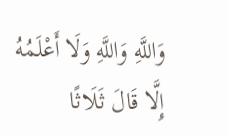وَاللَّهِ وَاللَّهِ وَلَا أَعْلَمُهُ إِلَّا قَالَ ثَلَاثًا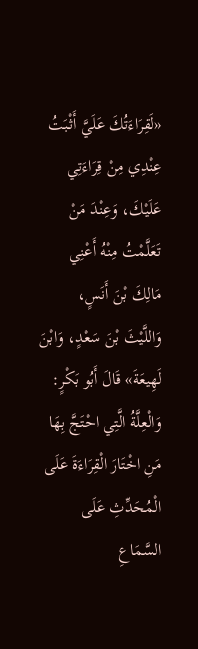«لَقِرَاءَتُكَ عَلَيَّ أَثْبَتُ عِنْدِي مِنْ قِرَاءَتِي عَلَيْكَ، وَعِنْدَ مَنْ تَعَلَّمْتُ مِنْهُ أَعْنِي مَالِكَ بْنَ أَنَسٍ، وَاللَّيْثَ بْنَ سَعْدٍ، وَابْنَ لَهِيعَةَ» قَالَ أَبُو بَكْرٍ: وَالْعِلَّةُ الَّتِي احْتَجَّ بِهَا مَنِ اخْتَارَ الْقِرَاءَةَ عَلَى الْمُحَدِّثِ عَلَى السَّمَاعِ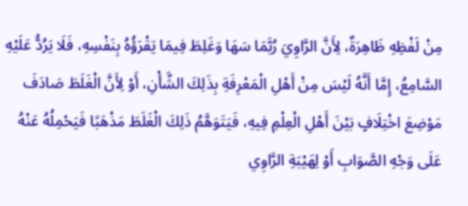مِنْ لَفْظِهِ ظَاهِرَةٌ، لِأَنَّ الرَّاوِيَ رُبَّمَا سَهَا وَغَلِطَ فِيمَا يَقْرَؤُهُ بِنَفْسِهِ، فَلَا يَرُدُّ عَلَيْهِ السَّامِعُ، إِمَّا أَنَّهُ لَيْسَ مِنْ أَهْلِ الْمَعْرِفَةِ بِذَلِكَ الشَّأْنِ، أَوْ لِأَنَّ الْغَلَطَ صَادَفَ مَوْضِعَ اخْتِلَافٍ بَيْنَ أَهْلِ الْعِلْمِ فِيهِ، فَيَتَوَهَّمُ ذَلِكَ الْغَلَطَ مَذْهَبًا فَيَحْمِلُهُ عَنْهُ عَلَى وَجْهِ الصَّوَابِ أَوْ لِهَيْبَةِ الرَّاوِي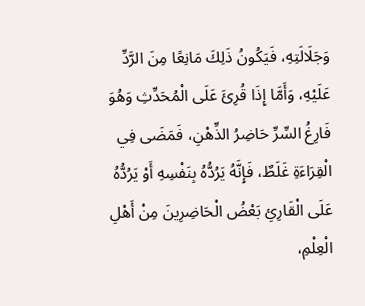وَجَلَالَتِهِ، فَيَكُونُ ذَلِكَ مَانِعًا مِنَ الرَّدِّ عَلَيْهِ، وَأَمَّا إِذَا قُرِئَ عَلَى الْمُحَدِّثِ وَهُوَ فَارِغُ السِّرِّ حَاضِرُ الذِّهْنِ، فَمَضَى فِي الْقِرَاءَةِ غَلَطٌ، فَإِنَّهُ يَرُدُّهُ بِنَفْسِهِ أَوْ يَرُدُّهُ عَلَى الْقَارِئِ بَعْضُ الْحَاضِرِينَ مِنْ أَهْلِ الْعِلْمِ،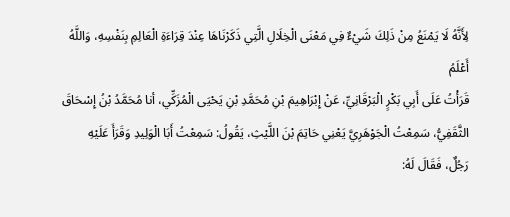لِأَنَّهُ لَا يَمْنَعُ مِنْ ذَلِكَ شَيْءٌ فِي مَعْنَى الْخِلَالِ الَّتِي ذَكَرْنَاهَا عِنْدَ قِرَاءَةِ الْعَالِمِ بِنَفْسِهِ، وَاللَّهُ أَعْلَمُ
قَرَأْتُ عَلَى أَبِي بَكْرٍ الْبَرْقَانِيِّ، عَنْ إِبْرَاهِيمَ بْنِ مُحَمَّدِ بْنِ يَحْيَى الْمُزَكِّي، أنا مُحَمَّدُ بْنُ إِسْحَاقَ الثَّقَفِيُّ، سَمِعْتُ الْجَوْهَرِيَّ يَعْنِي حَاتِمَ بْنَ اللَّيْثِ، يَقُولُ: سَمِعْتُ أَبَا الْوَلِيدِ وَقَرَأَ عَلَيْهِ رَجُلٌ، فَقَالَ لَهُ: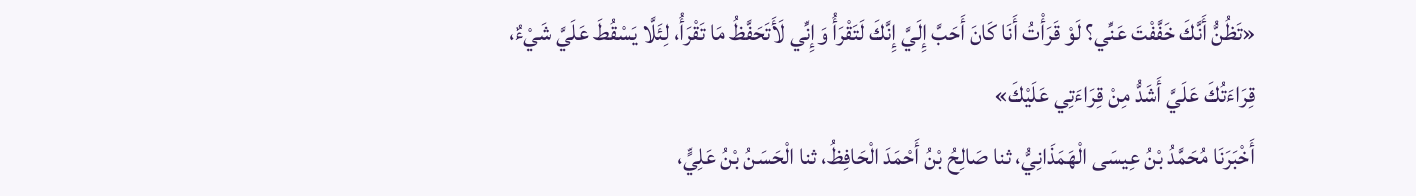«تَظُنُّ أَنَّكَ خَفَّفْتَ عَنِّي؟ لَوْ قَرَأْتُ أَنَا كَانَ أَحَبَّ إِلَيَّ إِنَّكَ لَتَقْرَأُ وَإِنِّي لَأَتَحَفَّظُ مَا تَقْرَأُ، لِئَلَّا يَسْقُطَ عَلَيَّ شَيْءٌ، قِرَاءَتُكَ عَلَيَّ أَشَدُّ مِنْ قِرَاءَتِي عَلَيْكَ»
أَخْبَرَنَا مُحَمَّدُ بْنُ عِيسَى الْهَمَذَانِيُّ، ثنا صَالِحُ بْنُ أَحْمَدَ الْحَافِظُ، ثنا الْحَسَنُ بْنُ عَلِيٍّ،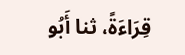قِرَاءَةً، ثنا أَبُو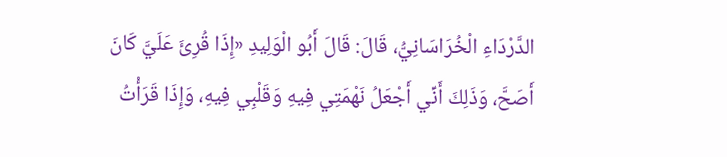الدَّرْدَاءِ الْخُرَاسَانِيُّ، قَالَ: قَالَ أَبُو الْوَلِيدِ «إِذَا قُرِئَ عَلَيَّ كَانَ أَصَحَّ، وَذَلِكَ أَنِّي أَجْعَلُ نَهْمَتِي فِيهِ وَقَلْبِي فِيهِ، وَإِذَا قَرَأْتُ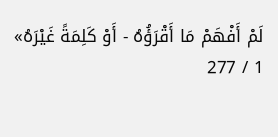لَمْ أَفْهَمْ مَا أَقْرَؤُهُ - أَوْ كَلِمَةً غَيْرَهُ»
1 / 277